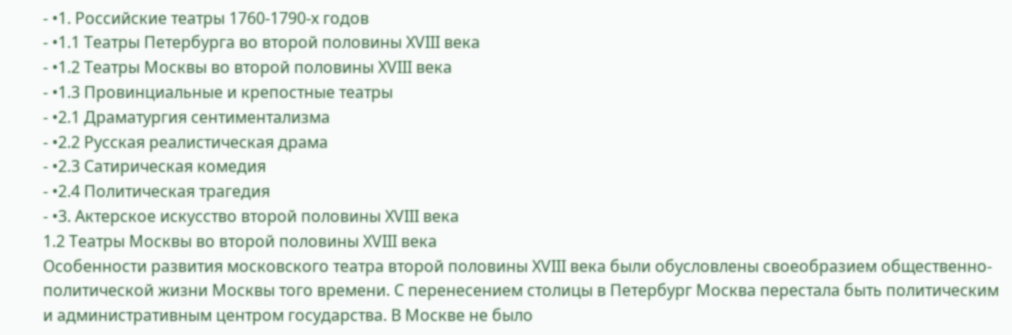- •1. Российские театры 1760-1790-х годов
- •1.1 Театры Петербурга во второй половины XVIII века
- •1.2 Театры Москвы во второй половины XVIII века
- •1.3 Провинциальные и крепостные театры
- •2.1 Драматургия сентиментализма
- •2.2 Русская реалистическая драма
- •2.3 Сатирическая комедия
- •2.4 Политическая трагедия
- •3. Актерское искусство второй половины XVIII века
1.2 Театры Москвы во второй половины XVIII века
Особенности развития московского театра второй половины XVIII века были обусловлены своеобразием общественно-политической жизни Москвы того времени. С перенесением столицы в Петербург Москва перестала быть политическим и административным центром государства. В Москве не было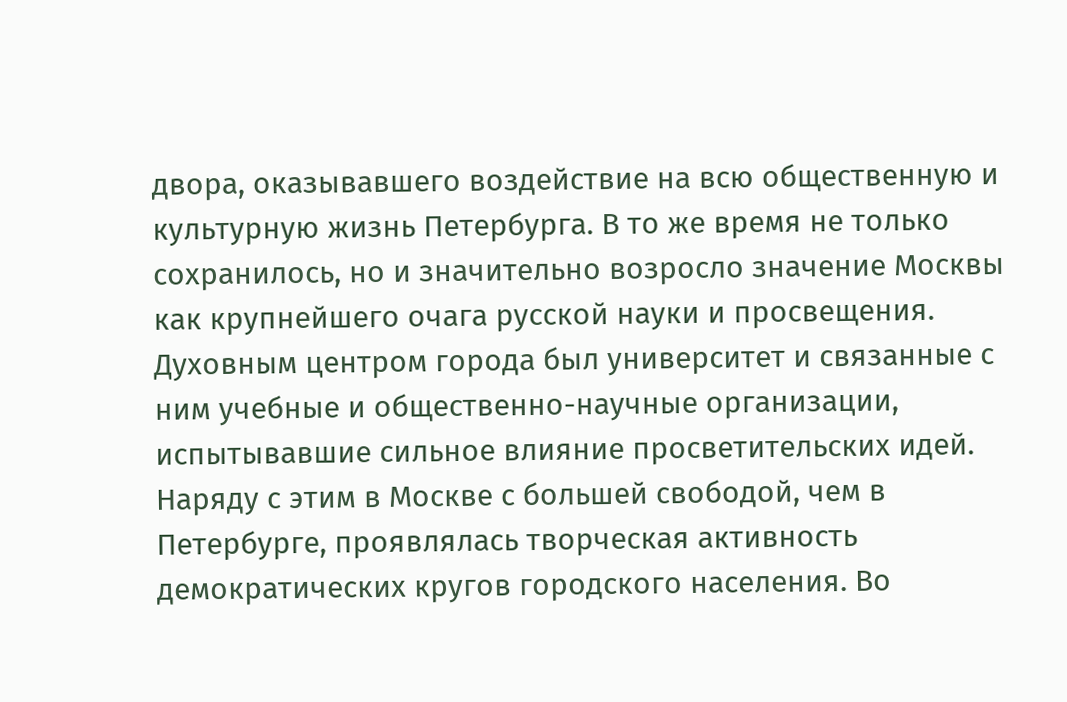двора, оказывавшего воздействие на всю общественную и культурную жизнь Петербурга. В то же время не только сохранилось, но и значительно возросло значение Москвы как крупнейшего очага русской науки и просвещения. Духовным центром города был университет и связанные с ним учебные и общественно-научные организации, испытывавшие сильное влияние просветительских идей.
Наряду с этим в Москве с большей свободой, чем в Петербурге, проявлялась творческая активность демократических кругов городского населения. Во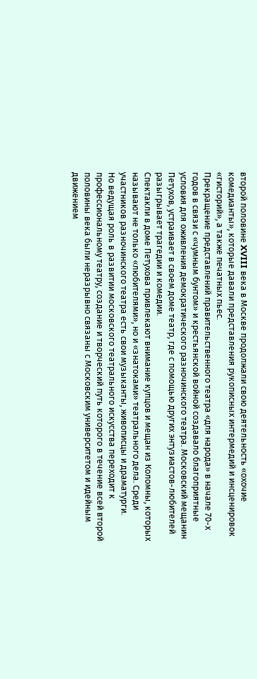второй половине XVIII века в Москве продолжали свою деятельность «охочие комедианты», которые давали представления рукописных интермедий и инсценировок «гисторий», а также печатных пьес.
Прекращение представлений правительственного театра «для народа» в начале 70-х годов в связи с «чумным бунтом» и крестьянской войной создавало благоприятные условия для оживления демократического разночинского театра. Московский мещанин Петухов, устраивает в своем доме театр, где с помощью других энтузиастов-любителей разыгрывает трагедии и комедии.
Спектакли в доме Петухова привлекают внимание купцов и мещан из Коломны, которых называют не только «любителями», но и «знатоками» театрального дела. Среди участников разночинского театра есть свои музыканты, живописцы и драматурги.
Но ведущая роль в развитии московского театрального искусства переходит к профессиональному театру, создание и творческий путь которого в течение всей второй половины века были неразрывно связаны с Московским университетом и идейным движением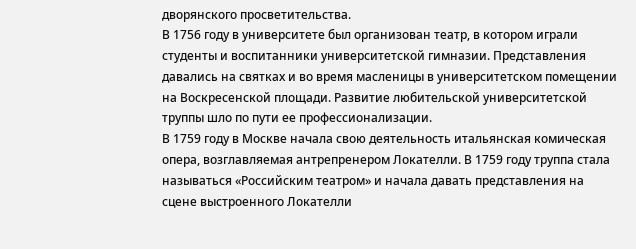дворянского просветительства.
В 1756 году в университете был организован театр, в котором играли студенты и воспитанники университетской гимназии. Представления давались на святках и во время масленицы в университетском помещении на Воскресенской площади. Развитие любительской университетской труппы шло по пути ее профессионализации.
В 1759 году в Москве начала свою деятельность итальянская комическая опера, возглавляемая антрепренером Локателли. В 1759 году труппа стала называться «Российским театром» и начала давать представления на сцене выстроенного Локателли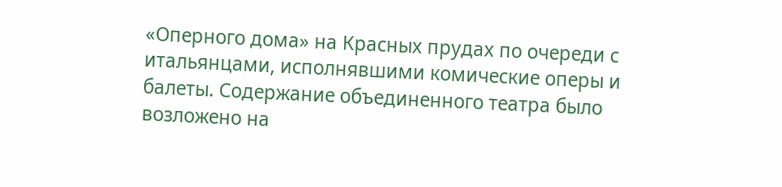«Оперного дома» на Красных прудах по очереди с итальянцами, исполнявшими комические оперы и балеты. Содержание объединенного театра было возложено на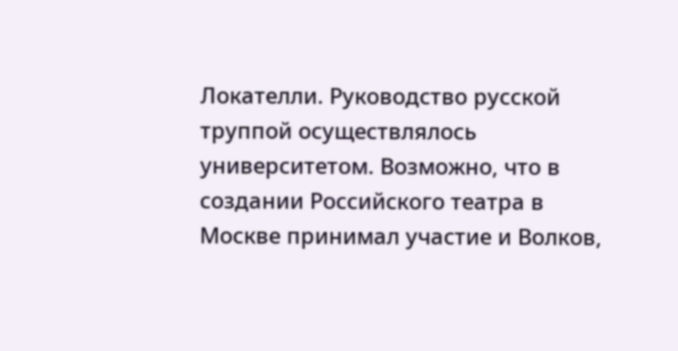Локателли. Руководство русской труппой осуществлялось университетом. Возможно, что в создании Российского театра в Москве принимал участие и Волков,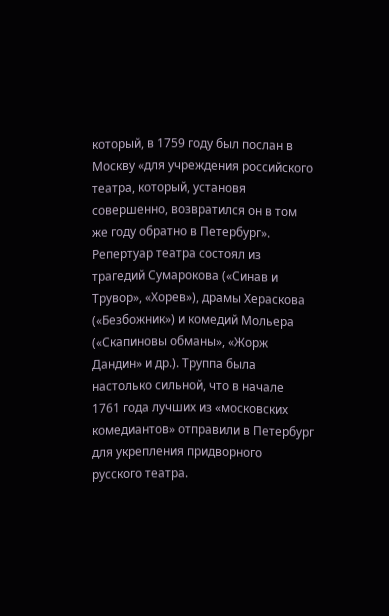который, в 1759 году был послан в Москву «для учреждения российского театра, который, установя совершенно, возвратился он в том же году обратно в Петербург».
Репертуар театра состоял из трагедий Сумарокова («Синав и Трувор», «Хорев»), драмы Хераскова («Безбожник») и комедий Мольера («Скапиновы обманы», «Жорж Дандин» и др.). Труппа была настолько сильной, что в начале 1761 года лучших из «московских комедиантов» отправили в Петербург для укрепления придворного русского театра.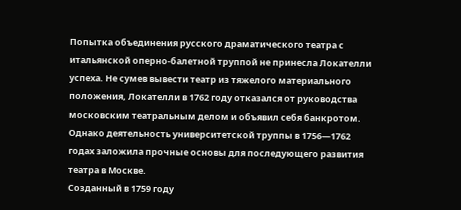Попытка объединения русского драматического театра с итальянской оперно-балетной труппой не принесла Локателли успеха. Не сумев вывести театр из тяжелого материального положения, Локателли в 1762 году отказался от руководства московским театральным делом и объявил себя банкротом.
Однако деятельность университетской труппы в 1756—1762 годах заложила прочные основы для последующего развития театра в Москве.
Созданный в 1759 году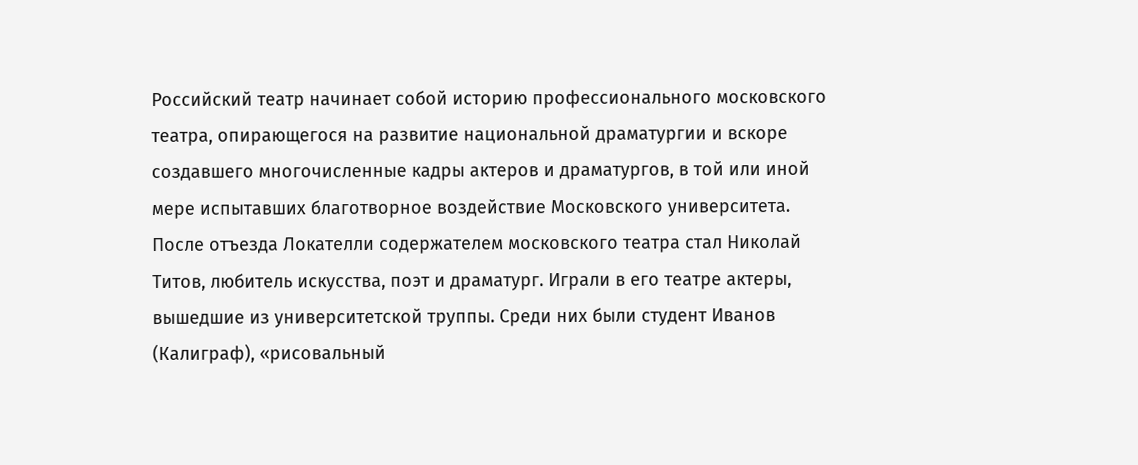Российский театр начинает собой историю профессионального московского театра, опирающегося на развитие национальной драматургии и вскоре создавшего многочисленные кадры актеров и драматургов, в той или иной мере испытавших благотворное воздействие Московского университета.
После отъезда Локателли содержателем московского театра стал Николай Титов, любитель искусства, поэт и драматург. Играли в его театре актеры, вышедшие из университетской труппы. Среди них были студент Иванов (Калиграф), «рисовальный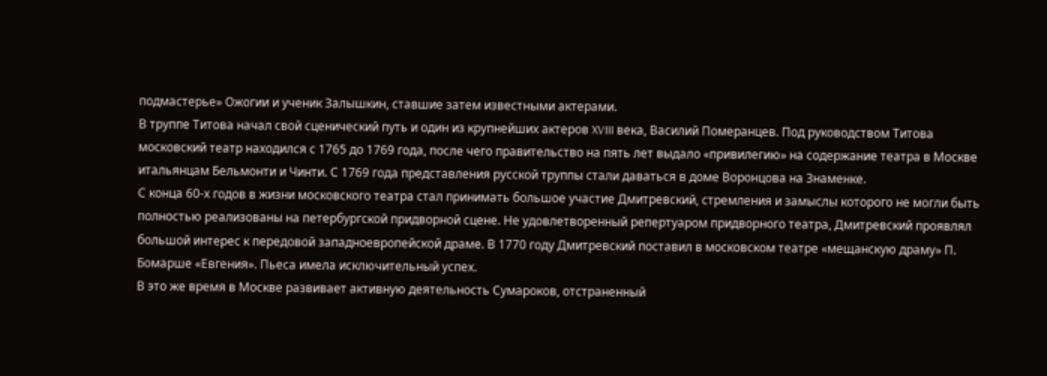подмастерье» Ожогии и ученик Залышкин, ставшие затем известными актерами.
В труппе Титова начал свой сценический путь и один из крупнейших актеров XVIII века, Василий Померанцев. Под руководством Титова московский театр находился с 1765 до 1769 года, после чего правительство на пять лет выдало «привилегию» на содержание театра в Москве итальянцам Бельмонти и Чинти. С 1769 года представления русской труппы стали даваться в доме Воронцова на Знаменке.
С конца 60-х годов в жизни московского театра стал принимать большое участие Дмитревский, стремления и замыслы которого не могли быть полностью реализованы на петербургской придворной сцене. Не удовлетворенный репертуаром придворного театра, Дмитревский проявлял большой интерес к передовой западноевропейской драме. В 1770 году Дмитревский поставил в московском театре «мещанскую драму» П. Бомарше «Евгения». Пьеса имела исключительный успех.
В это же время в Москве развивает активную деятельность Сумароков, отстраненный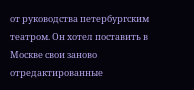от руководства петербургским театром. Он хотел поставить в Москве свои заново отредактированные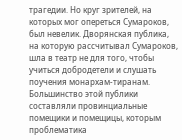трагедии. Но круг зрителей, на которых мог опереться Сумароков, был невелик. Дворянская публика, на которую рассчитывал Сумароков, шла в театр не для того, чтобы учиться добродетели и слушать поучения монархам-тиранам. Большинство этой публики составляли провинциальные помещики и помещицы, которым проблематика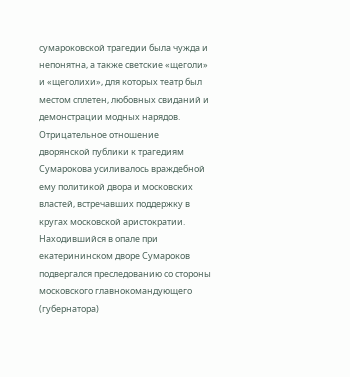сумароковской трагедии была чужда и непонятна, а также светские «щеголи» и «щеголихи», для которых театр был местом сплетен, любовных свиданий и демонстрации модных нарядов.
Отрицательное отношение дворянской публики к трагедиям Сумарокова усиливалось враждебной ему политикой двора и московских властей, встречавших поддержку в кругах московской аристократии. Находившийся в опале при екатерининском дворе Сумароков подвергался преследованию со стороны московского главнокомандующего (губернатора)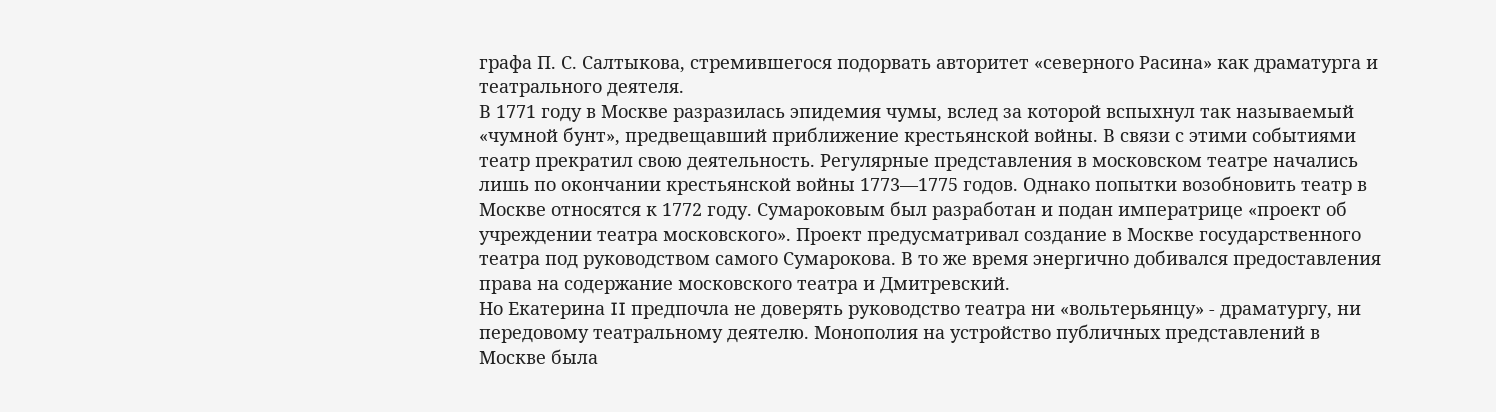графа П. С. Салтыкова, стремившегося подорвать авторитет «северного Расина» как драматурга и театрального деятеля.
В 1771 году в Москве разразилась эпидемия чумы, вслед за которой вспыхнул так называемый «чумной бунт», предвещавший приближение крестьянской войны. В связи с этими событиями театр прекратил свою деятельность. Регулярные представления в московском театре начались лишь по окончании крестьянской войны 1773—1775 годов. Однако попытки возобновить театр в Москве относятся к 1772 году. Сумароковым был разработан и подан императрице «проект об учреждении театра московского». Проект предусматривал создание в Москве государственного театра под руководством самого Сумарокова. В то же время энергично добивался предоставления права на содержание московского театра и Дмитревский.
Но Екатерина II предпочла не доверять руководство театра ни «вольтерьянцу» - драматургу, ни передовому театральному деятелю. Монополия на устройство публичных представлений в Москве была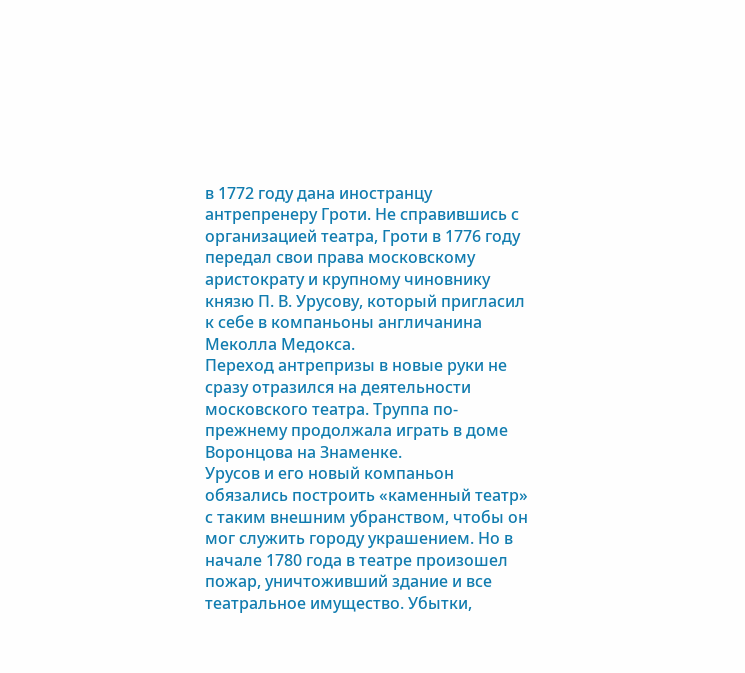в 1772 году дана иностранцу антрепренеру Гроти. Не справившись с организацией театра, Гроти в 1776 году передал свои права московскому аристократу и крупному чиновнику князю П. В. Урусову, который пригласил к себе в компаньоны англичанина Меколла Медокса.
Переход антрепризы в новые руки не сразу отразился на деятельности московского театра. Труппа по-прежнему продолжала играть в доме Воронцова на Знаменке.
Урусов и его новый компаньон обязались построить «каменный театр» с таким внешним убранством, чтобы он мог служить городу украшением. Но в начале 1780 года в театре произошел пожар, уничтоживший здание и все театральное имущество. Убытки,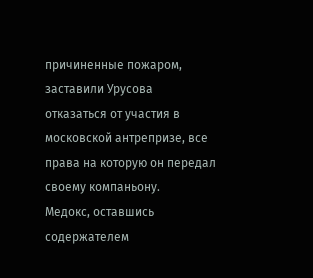причиненные пожаром, заставили Урусова отказаться от участия в московской антрепризе, все права на которую он передал своему компаньону.
Медокс, оставшись содержателем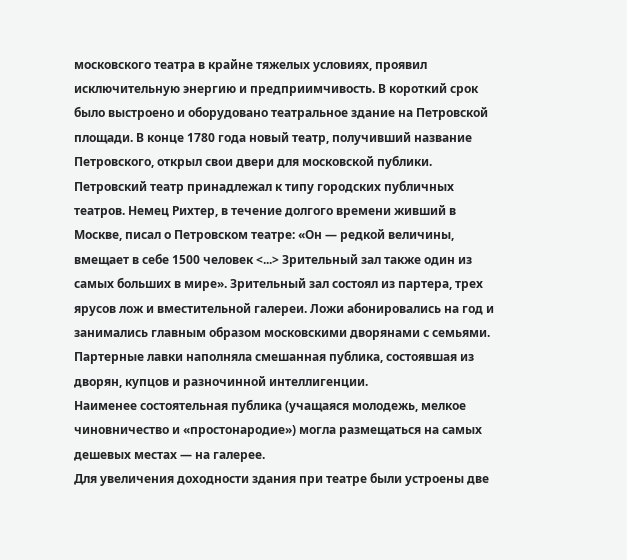московского театра в крайне тяжелых условиях, проявил исключительную энергию и предприимчивость. В короткий срок было выстроено и оборудовано театральное здание на Петровской площади. В конце 1780 года новый театр, получивший название Петровского, открыл свои двери для московской публики.
Петровский театр принадлежал к типу городских публичных театров. Немец Рихтер, в течение долгого времени живший в Москве, писал о Петровском театре: «Он — редкой величины, вмещает в себе 1500 человек <...> Зрительный зал также один из самых больших в мире». Зрительный зал состоял из партера, трех ярусов лож и вместительной галереи. Ложи абонировались на год и занимались главным образом московскими дворянами с семьями. Партерные лавки наполняла смешанная публика, состоявшая из дворян, купцов и разночинной интеллигенции.
Наименее состоятельная публика (учащаяся молодежь, мелкое чиновничество и «простонародие») могла размещаться на самых дешевых местах — на галерее.
Для увеличения доходности здания при театре были устроены две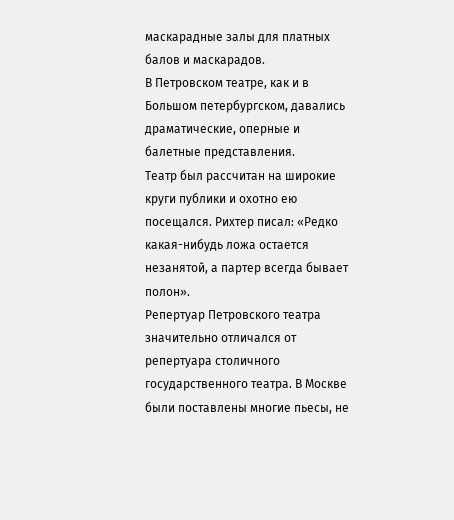маскарадные залы для платных балов и маскарадов.
В Петровском театре, как и в Большом петербургском, давались драматические, оперные и балетные представления.
Театр был рассчитан на широкие круги публики и охотно ею посещался. Рихтер писал: «Редко какая-нибудь ложа остается незанятой, а партер всегда бывает полон».
Репертуар Петровского театра значительно отличался от репертуара столичного государственного театра. В Москве были поставлены многие пьесы, не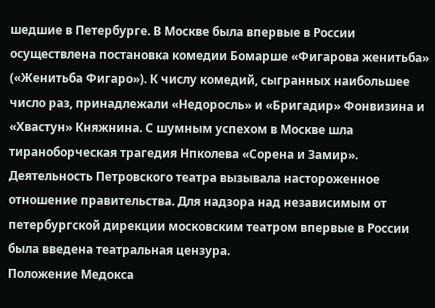шедшие в Петербурге. В Москве была впервые в России осуществлена постановка комедии Бомарше «Фигарова женитьба» («Женитьба Фигаро»). К числу комедий, сыгранных наибольшее число раз, принадлежали «Недоросль» и «Бригадир» Фонвизина и «Хвастун» Княжнина. С шумным успехом в Москве шла тираноборческая трагедия Нпколева «Сорена и Замир».
Деятельность Петровского театра вызывала настороженное отношение правительства. Для надзора над независимым от петербургской дирекции московским театром впервые в России была введена театральная цензура.
Положение Медокса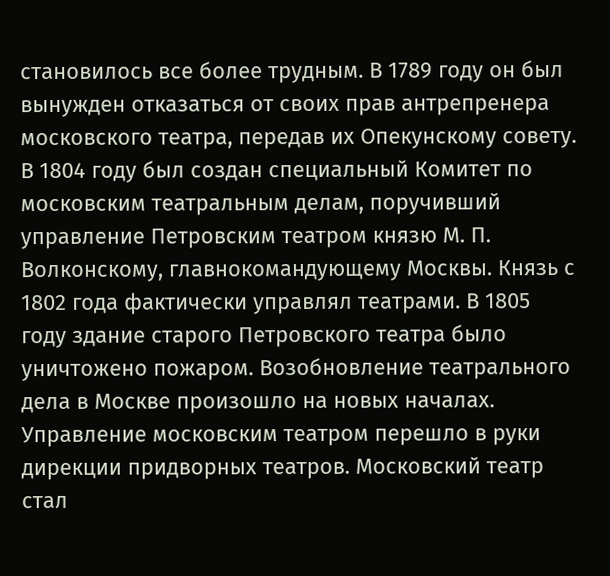становилось все более трудным. В 1789 году он был вынужден отказаться от своих прав антрепренера московского театра, передав их Опекунскому совету.
В 1804 году был создан специальный Комитет по московским театральным делам, поручивший управление Петровским театром князю М. П. Волконскому, главнокомандующему Москвы. Князь с 1802 года фактически управлял театрами. В 1805 году здание старого Петровского театра было уничтожено пожаром. Возобновление театрального дела в Москве произошло на новых началах. Управление московским театром перешло в руки дирекции придворных театров. Московский театр стал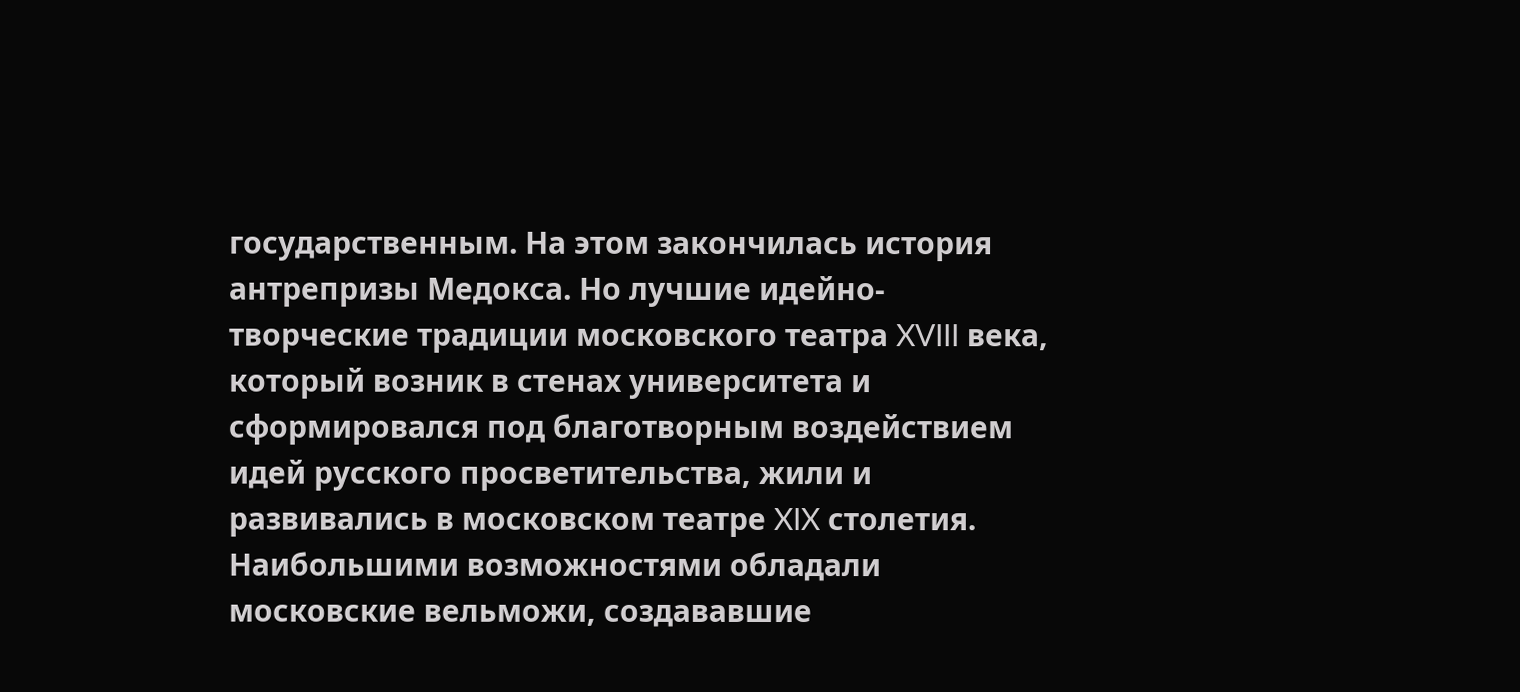государственным. На этом закончилась история антрепризы Медокса. Но лучшие идейно-творческие традиции московского театра XVIII века, который возник в стенах университета и сформировался под благотворным воздействием идей русского просветительства, жили и развивались в московском театре XIX столетия.
Наибольшими возможностями обладали московские вельможи, создававшие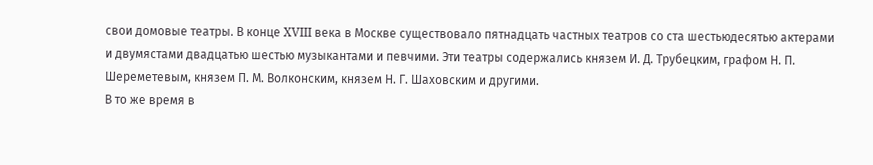свои домовые театры. В конце XVIII века в Москве существовало пятнадцать частных театров со ста шестьюдесятью актерами и двумястами двадцатью шестью музыкантами и певчими. Эти театры содержались князем И. Д. Трубецким, графом Н. П. Шереметевым, князем П. М. Волконским, князем Н. Г. Шаховским и другими.
В то же время в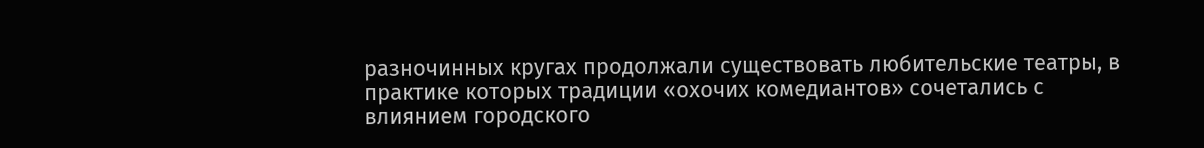разночинных кругах продолжали существовать любительские театры, в практике которых традиции «охочих комедиантов» сочетались с влиянием городского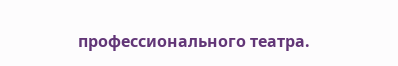профессионального театра.